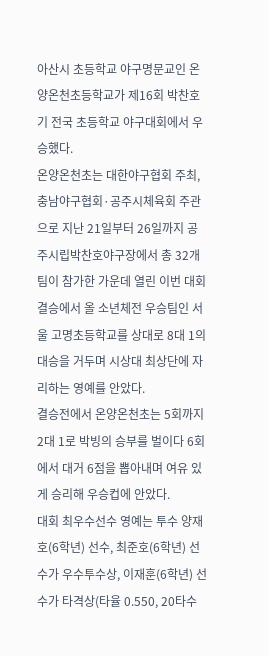아산시 초등학교 야구명문교인 온양온천초등학교가 제16회 박찬호기 전국 초등학교 야구대회에서 우승했다.
온양온천초는 대한야구협회 주최, 충남야구협회·공주시체육회 주관으로 지난 21일부터 26일까지 공주시립박찬호야구장에서 총 32개 팀이 참가한 가운데 열린 이번 대회 결승에서 올 소년체전 우승팀인 서울 고명초등학교를 상대로 8대 1의 대승을 거두며 시상대 최상단에 자리하는 영예를 안았다.
결승전에서 온양온천초는 5회까지 2대 1로 박빙의 승부를 벌이다 6회에서 대거 6점을 뽑아내며 여유 있게 승리해 우승컵에 안았다.
대회 최우수선수 영예는 투수 양재호(6학년) 선수, 최준호(6학년) 선수가 우수투수상, 이재훈(6학년) 선수가 타격상(타율 0.550, 20타수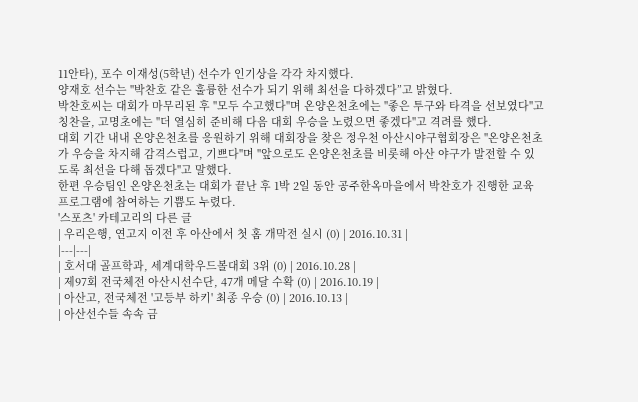11안타), 포수 이재성(5학년) 선수가 인기상을 각각 차지했다.
양재호 선수는 "박찬호 같은 훌륭한 선수가 되기 위해 최선을 다하겠다”고 밝혔다.
박찬호씨는 대회가 마무리된 후 "모두 수고했다"며 온양온천초에는 "좋은 투구와 타격을 선보였다"고 칭찬을, 고명초에는 "더 열심히 준비해 다음 대회 우승을 노렸으면 좋겠다"고 격려를 했다.
대회 기간 내내 온양온천초를 응원하기 위해 대회장을 찾은 정우천 아산시야구협회장은 "온양온천초가 우승을 차지해 감격스럽고, 기쁘다"며 "앞으로도 온양온천초를 비롯해 아산 야구가 발전할 수 있도록 최선을 다해 돕겠다"고 말했다.
한편 우승팀인 온양온천초는 대회가 끝난 후 1박 2일 동안 공주한옥마을에서 박찬호가 진행한 교육 프로그램에 참여하는 기쁨도 누렸다.
'스포츠' 카테고리의 다른 글
| 우리은행, 연고지 이전 후 아산에서 첫 홈 개막전 실시 (0) | 2016.10.31 |
|---|---|
| 호서대 골프학과, 세계대학우드볼대회 3위 (0) | 2016.10.28 |
| 제97회 전국체전 아산시선수단, 47개 메달 수확 (0) | 2016.10.19 |
| 아산고, 전국체전 '고등부 하키' 최종 우승 (0) | 2016.10.13 |
| 아산선수들 속속 금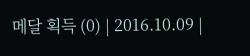메달 획득 (0) | 2016.10.09 |